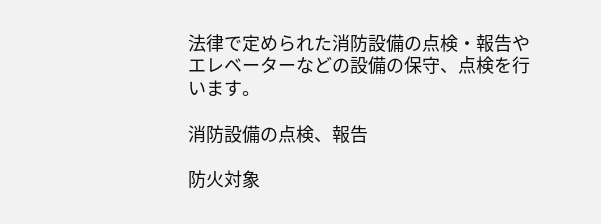法律で定められた消防設備の点検・報告やエレベーターなどの設備の保守、点検を行います。

消防設備の点検、報告

防火対象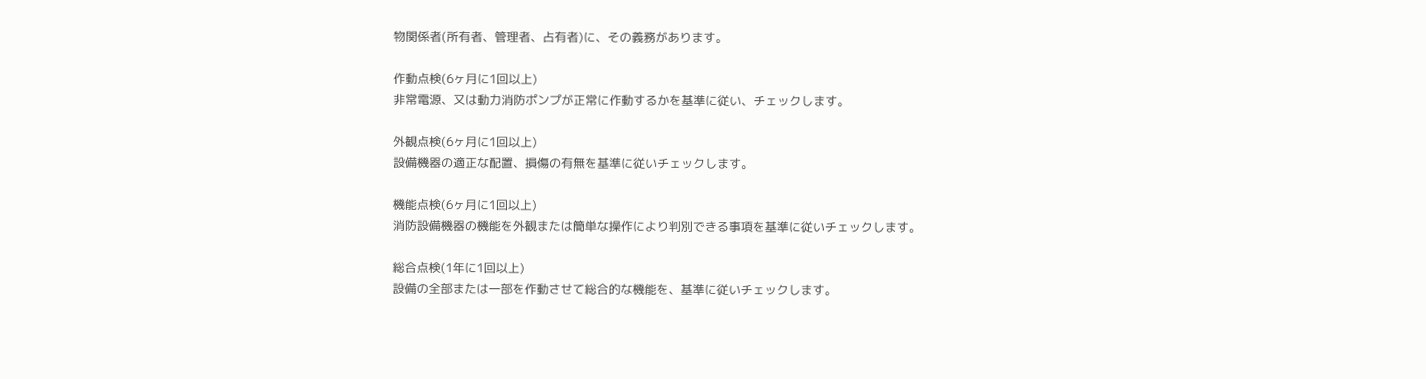物関係者(所有者、管理者、占有者)に、その義務があります。

作動点検(6ヶ月に1回以上)
非常電源、又は動力消防ポンプが正常に作動するかを基準に従い、チェックします。

外観点検(6ヶ月に1回以上)
設備機器の適正な配置、損傷の有無を基準に従いチェックします。

機能点検(6ヶ月に1回以上)
消防設備機器の機能を外観または簡単な操作により判別できる事項を基準に従いチェックします。

総合点検(1年に1回以上)
設備の全部または一部を作動させて総合的な機能を、基準に従いチェックします。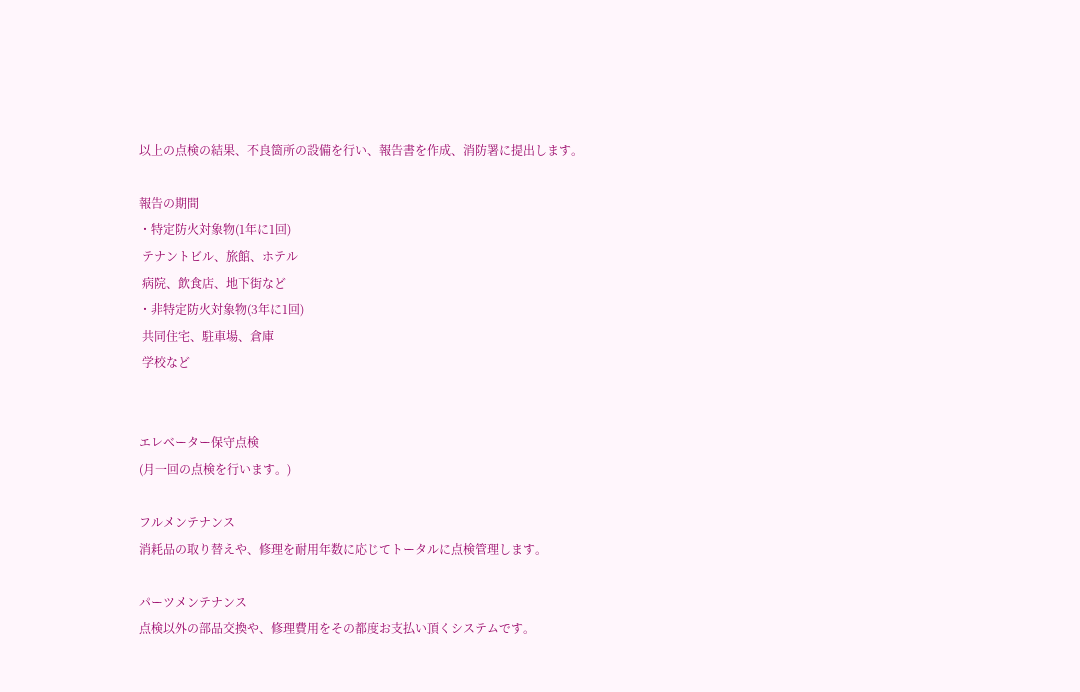以上の点検の結果、不良箇所の設備を行い、報告書を作成、消防署に提出します。

報告の期間
・特定防火対象物(1年に1回)
 テナントビル、旅館、ホテル
 病院、飲食店、地下街など
・非特定防火対象物(3年に1回)
 共同住宅、駐車場、倉庫
 学校など


エレベーター保守点検
(月一回の点検を行います。)

フルメンテナンス
消耗品の取り替えや、修理を耐用年数に応じてトータルに点検管理します。

パーツメンテナンス
点検以外の部品交換や、修理費用をその都度お支払い頂くシステムです。